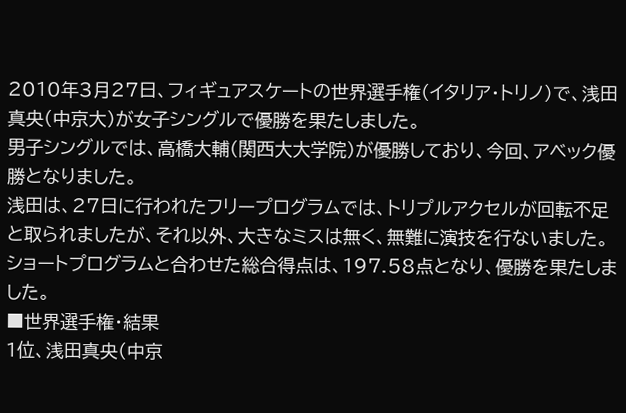2010年3月27日、フィギュアスケートの世界選手権(イタリア・トリノ)で、浅田真央(中京大)が女子シングルで優勝を果たしました。
男子シングルでは、高橋大輔(関西大大学院)が優勝しており、今回、アベック優勝となりました。
浅田は、27日に行われたフリープログラムでは、トリプルアクセルが回転不足と取られましたが、それ以外、大きなミスは無く、無難に演技を行ないました。
ショートプログラムと合わせた総合得点は、197.58点となり、優勝を果たしました。
■世界選手権・結果
1位、浅田真央(中京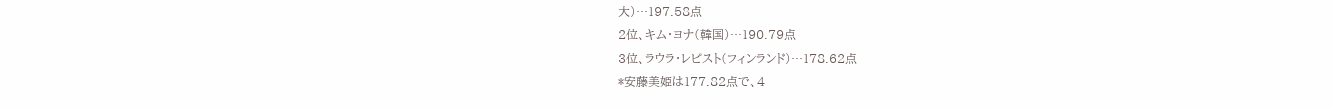大)…197.58点
2位、キム・ヨナ(韓国)…190.79点
3位、ラウラ・レピスト(フィンランド)…178.62点
*安藤美姫は177.82点で、4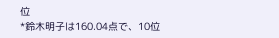位
*鈴木明子は160.04点で、10位